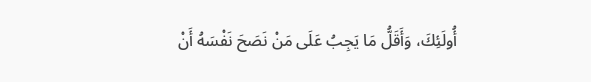أُولَئِكَ، وَأَقَلُّ مَا يَجِبُ عَلَى مَنْ نَصَحَ نَفْسَهُ أَنْ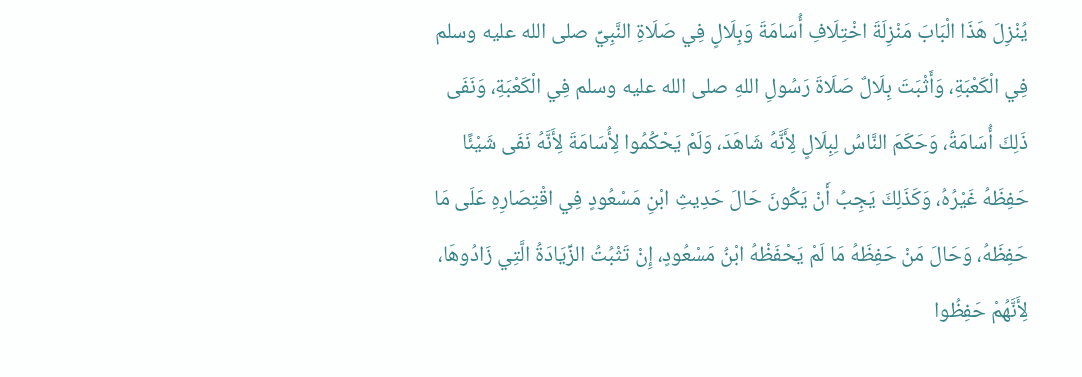يُنْزِلَ هَذَا الْبَابَ مَنْزِلَةَ اخْتِلَافِ أُسَامَةَ وَبِلَالٍ فِي صَلَاةِ النَّبِيِّ صلى الله عليه وسلم فِي الْكَعْبَةِ، وَأَثْبَتَ بِلَالٌ صَلَاةَ رَسُولِ اللهِ صلى الله عليه وسلم فِي الْكَعْبَةِ، وَنَفَى ذَلِكَ أُسَامَةُ، وَحَكَمَ النَّاسُ لِبِلَالٍ لِأَنَّهُ شَاهَدَ، وَلَمْ يَحْكُمُوا لِأُسَامَةَ لِأَنَّهُ نَفَى شَيْئًا حَفِظَهُ غَيْرُهُ، وَكَذَلِكَ يَجِبُ أَنْ يَكُونَ حَالَ حَدِيثِ ابْنِ مَسْعُودٍ فِي اقْتِصَارِهِ عَلَى مَا حَفِظَهُ، وَحَالَ مَنْ حَفِظَهُ مَا لَمْ يَحْفَظْهُ ابْنُ مَسْعُودٍ، إِنْ تَثْبُتُ الزِّيَادَةُ الَّتِي زَادُوهَا، لِأَنَّهُمْ حَفِظُوا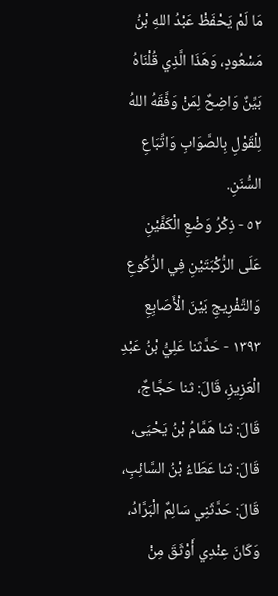مَا لَمْ يَحْفَظْ عَبْدُ اللهِ بْنُ مَسْعُودٍ، وَهَذَا الَّذِي قُلْنَاهُ بَيِّنٌ وَاضِحٌ لِمَنْ وَفَّقَهُ اللهُ لِلْقَوْلِ بِالصَّوَابِ وَاتِّبَاعِ السُّنَنِ.
٥٢ - ذِكْرُ وَضْعِ الْكَفَّيْنِ عَلَى الرُّكْبَتَيْنِ فِي الرُّكُوعِ وَالتَّفْرِيجِ بَيْنَ الْأَصَابِعِ
١٣٩٣ - حَدَّثنا عَلِيُّ بْنُ عَبْدِ الْعَزِيزِ، قَالَ: ثنا حَجَّاجٌ، قَالَ: ثنا هَمَّامُ بْنُ يَحْيَى، قَالَ: ثنا عَطَاءُ بْنُ السَّائِبِ، قَالَ: حَدَّثَنِي سَالِمٌ الْبَرَّادُ، وَكَانَ عِنْدِي أَوْثَقَ مِنْ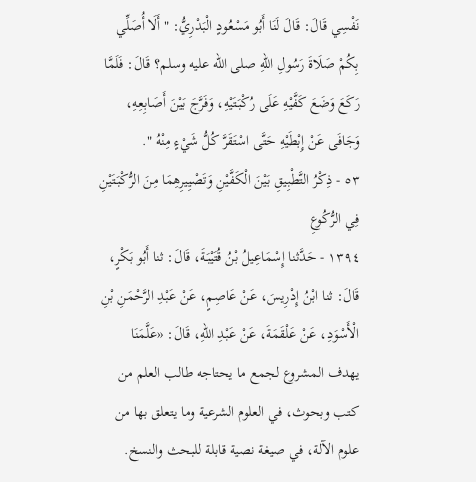نَفْسِي قَالَ: قَالَ لَنَا أَبُو مَسْعُودٍ الْبَدْرِيُّ: " أَلَا أُصَلِّي بِكُمْ صَلَاةَ رَسُولِ اللهِ صلى الله عليه وسلم؟ قَالَ: فَلَمَّا رَكَعَ وَضَعَ كَفَّيْهِ عَلَى رُكْبَتَيْهِ، وَفَرَّجَ بَيْنَ أَصَابِعِهِ، وَجَافَى عَنْ إِبْطَيْهِ حَتَّى اسْتَقَرَّ كُلُّ شَيْءٍ مِنْهُ ".
٥٣ - ذِكْرُ التَّطْبِيقِ بَيْنَ الْكَفَّيْنِ وَتَصْيِيرِهِمَا مِنَ الرُّكْبَتَيْنِ فِي الرُّكُوعِ
١٣٩٤ - حَدَّثنا إِسْمَاعِيلُ بْنُ قُتَيْبَةَ، قَالَ: ثنا أَبُو بَكْرٍ، قَالَ: ثنا ابْنُ إِدْرِيسَ، عَنْ عَاصِمٍ، عَنْ عَبْدِ الرَّحْمَنِ بْنِ الْأَسْوَدِ، عَنْ عَلْقَمَةَ، عَنْ عَبْدِ اللهِ، قَالَ: «عَلَّمَنَا
يهدف المشروع لجمع ما يحتاجه طالب العلم من كتب وبحوث، في العلوم الشرعية وما يتعلق بها من علوم الآلة، في صيغة نصية قابلة للبحث والنسخ.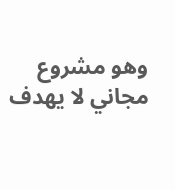وهو مشروع مجاني لا يهدف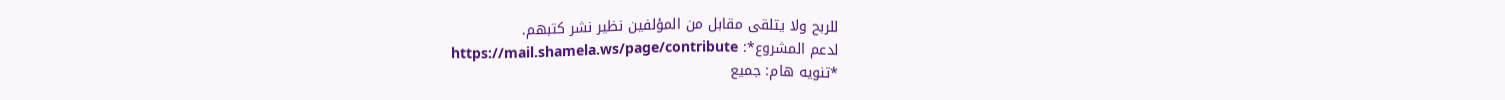للربح ولا يتلقى مقابل من المؤلفين نظير نشر كتبهم.
لدعم المشروع*: https://mail.shamela.ws/page/contribute
*تنويه هام: جميع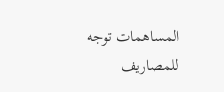المساهمات توجه للمصاريف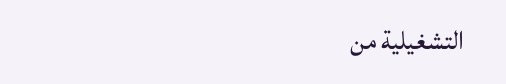التشغيلية من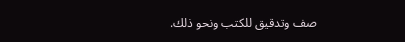صف وتدقيق للكتب ونحو ذلك.